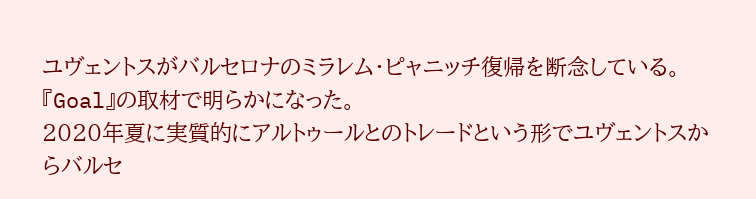ユヴェントスがバルセロナのミラレム・ピャニッチ復帰を断念している。『Goal』の取材で明らかになった。
2020年夏に実質的にアルトゥールとのトレードという形でユヴェントスからバルセ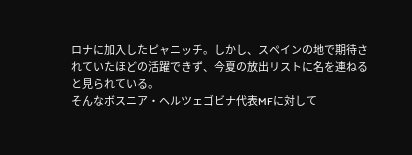ロナに加入したピャニッチ。しかし、スペインの地で期待されていたほどの活躍できず、今夏の放出リストに名を連ねると見られている。
そんなボスニア・ヘルツェゴビナ代表MFに対して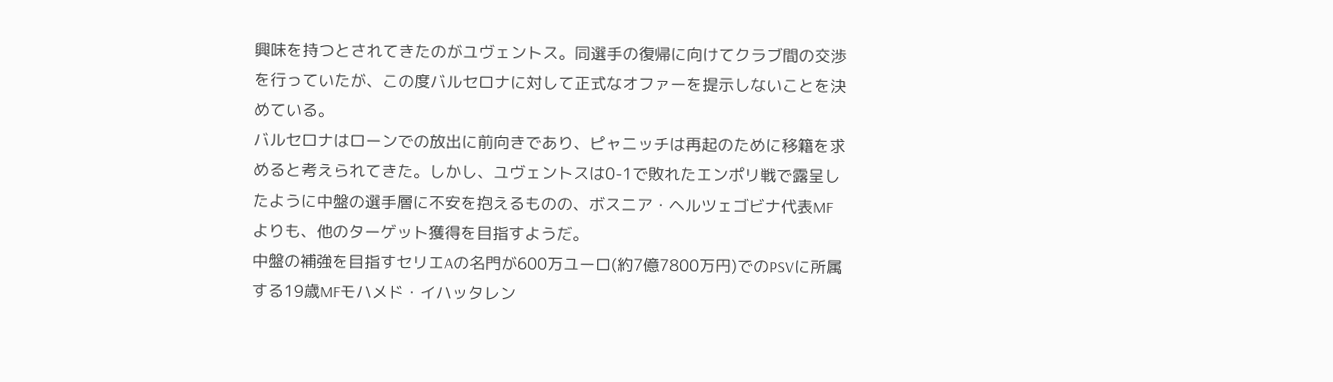興味を持つとされてきたのがユヴェントス。同選手の復帰に向けてクラブ間の交渉を行っていたが、この度バルセロナに対して正式なオファーを提示しないことを決めている。
バルセロナはローンでの放出に前向きであり、ピャニッチは再起のために移籍を求めると考えられてきた。しかし、ユヴェントスは0-1で敗れたエンポリ戦で露呈したように中盤の選手層に不安を抱えるものの、ボスニア・ヘルツェゴビナ代表MFよりも、他のターゲット獲得を目指すようだ。
中盤の補強を目指すセリエAの名門が600万ユーロ(約7億7800万円)でのPSVに所属する19歳MFモハメド・イハッタレン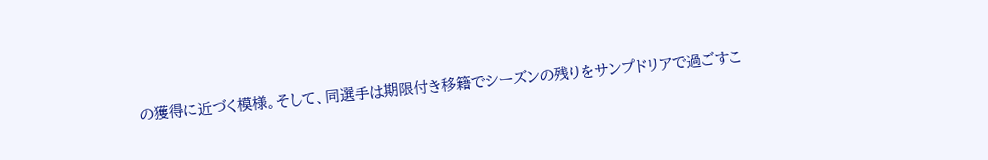の獲得に近づく模様。そして、同選手は期限付き移籍でシーズンの残りをサンプドリアで過ごすこ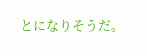とになりそうだ。